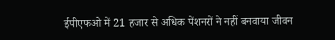ईपीएफओ में 21 हजार से अधिक पेंशनरों ने नहीं बनवाया जीवन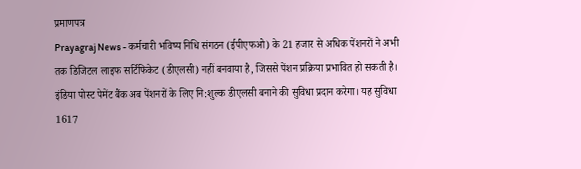प्रमाणपत्र
Prayagraj News - कर्मचारी भविष्य निधि संगठन (ईपीएफओ) के 21 हजार से अधिक पेंशनरों ने अभी तक डिजिटल लाइफ सर्टिफिकेट (डीएलसी) नहीं बनवाया है, जिससे पेंशन प्रक्रिया प्रभावित हो सकती है। इंडिया पोस्ट पेमेंट बैंक अब पेंशनरों के लिए नि:शुल्क डीएलसी बनाने की सुविधा प्रदान करेगा। यह सुविधा 1617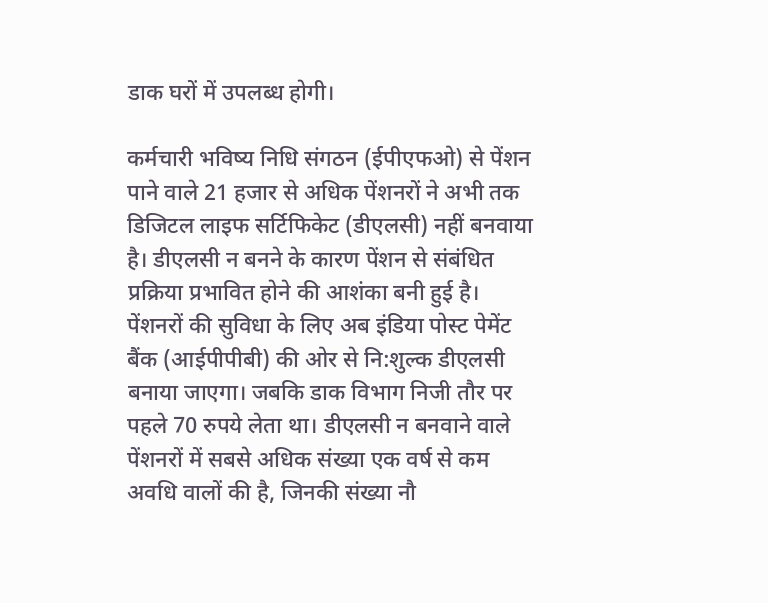डाक घरों में उपलब्ध होगी।

कर्मचारी भविष्य निधि संगठन (ईपीएफओ) से पेंशन पाने वाले 21 हजार से अधिक पेंशनरों ने अभी तक डिजिटल लाइफ सर्टिफिकेट (डीएलसी) नहीं बनवाया है। डीएलसी न बनने के कारण पेंशन से संबंधित प्रक्रिया प्रभावित होने की आशंका बनी हुई है। पेंशनरों की सुविधा के लिए अब इंडिया पोस्ट पेमेंट बैंक (आईपीपीबी) की ओर से नि:शुल्क डीएलसी बनाया जाएगा। जबकि डाक विभाग निजी तौर पर पहले 70 रुपये लेता था। डीएलसी न बनवाने वाले पेंशनरों में सबसे अधिक संख्या एक वर्ष से कम अवधि वालों की है, जिनकी संख्या नौ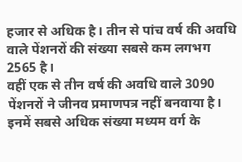हजार से अधिक है। तीन से पांच वर्ष की अवधि वाले पेंशनरों की संख्या सबसे कम लगभग 2565 है।
वहीं एक से तीन वर्ष की अवधि वाले 3090 पेंशनरों ने जीनव प्रमाणपत्र नहीं बनवाया है। इनमें सबसे अधिक संख्या मध्यम वर्ग के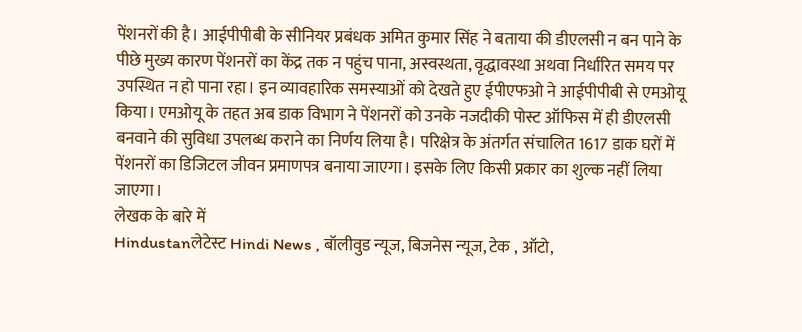पेंशनरों की है। आईपीपीबी के सीनियर प्रबंधक अमित कुमार सिंह ने बताया की डीएलसी न बन पाने के पीछे मुख्य कारण पेंशनरों का केंद्र तक न पहुंच पाना, अस्वस्थता, वृद्धावस्था अथवा निर्धारित समय पर उपस्थित न हो पाना रहा। इन व्यावहारिक समस्याओं को देखते हुए ईपीएफओ ने आईपीपीबी से एमओयू किया। एमओयू के तहत अब डाक विभाग ने पेंशनरों को उनके नजदीकी पोस्ट ऑफिस में ही डीएलसी बनवाने की सुविधा उपलब्ध कराने का निर्णय लिया है। परिक्षेत्र के अंतर्गत संचालित 1617 डाक घरों में पेंशनरों का डिजिटल जीवन प्रमाणपत्र बनाया जाएगा। इसके लिए किसी प्रकार का शुल्क नहीं लिया जाएगा।
लेखक के बारे में
Hindustanलेटेस्ट Hindi News , बॉलीवुड न्यूज, बिजनेस न्यूज, टेक , ऑटो,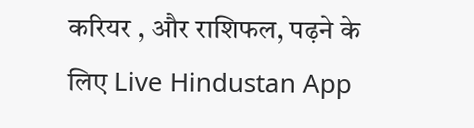करियर , और राशिफल, पढ़ने के लिए Live Hindustan App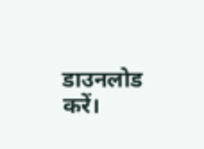डाउनलोड करें।